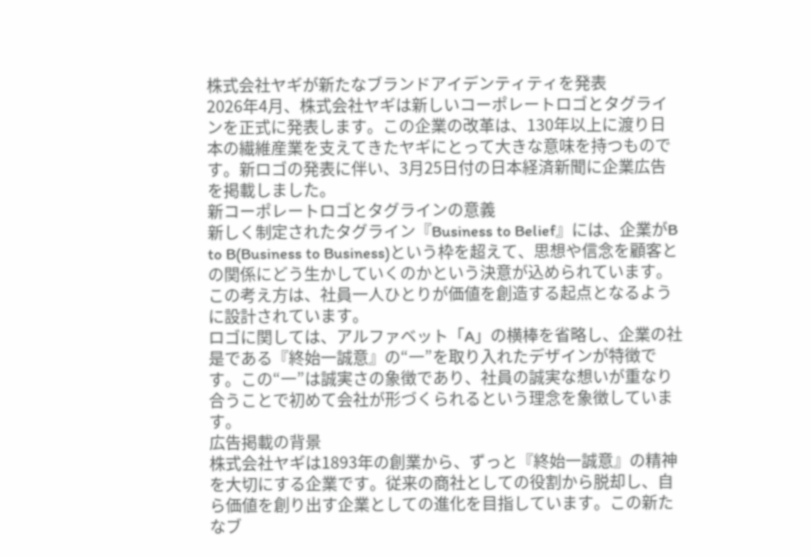株式会社ヤギが新たなブランドアイデンティティを発表
2026年4月、株式会社ヤギは新しいコーポレートロゴとタグラインを正式に発表します。この企業の改革は、130年以上に渡り日本の繊維産業を支えてきたヤギにとって大きな意味を持つものです。新ロゴの発表に伴い、3月25日付の日本経済新聞に企業広告を掲載しました。
新コーポレートロゴとタグラインの意義
新しく制定されたタグライン『Business to Belief』には、企業がB to B(Business to Business)という枠を超えて、思想や信念を顧客との関係にどう生かしていくのかという決意が込められています。この考え方は、社員一人ひとりが価値を創造する起点となるように設計されています。
ロゴに関しては、アルファベット「A」の横棒を省略し、企業の社是である『終始一誠意』の“一”を取り入れたデザインが特徴です。この“一”は誠実さの象徴であり、社員の誠実な想いが重なり合うことで初めて会社が形づくられるという理念を象徴しています。
広告掲載の背景
株式会社ヤギは1893年の創業から、ずっと『終始一誠意』の精神を大切にする企業です。従来の商社としての役割から脱却し、自ら価値を創り出す企業としての進化を目指しています。この新たなブ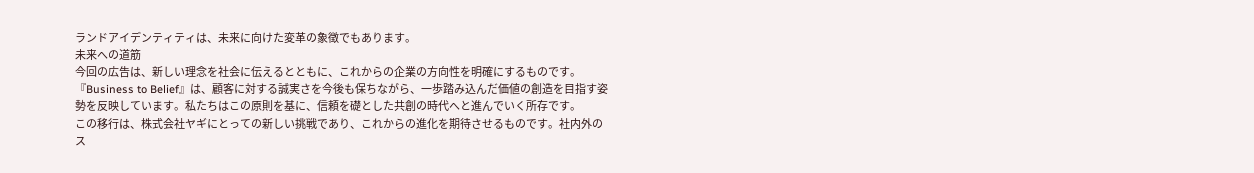ランドアイデンティティは、未来に向けた変革の象徴でもあります。
未来への道筋
今回の広告は、新しい理念を社会に伝えるとともに、これからの企業の方向性を明確にするものです。『Business to Belief』は、顧客に対する誠実さを今後も保ちながら、一歩踏み込んだ価値の創造を目指す姿勢を反映しています。私たちはこの原則を基に、信頼を礎とした共創の時代へと進んでいく所存です。
この移行は、株式会社ヤギにとっての新しい挑戦であり、これからの進化を期待させるものです。社内外のス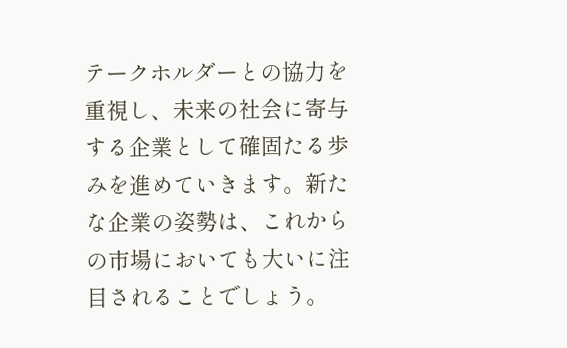テークホルダーとの協力を重視し、未来の社会に寄与する企業として確固たる歩みを進めていきます。新たな企業の姿勢は、これからの市場においても大いに注目されることでしょう。